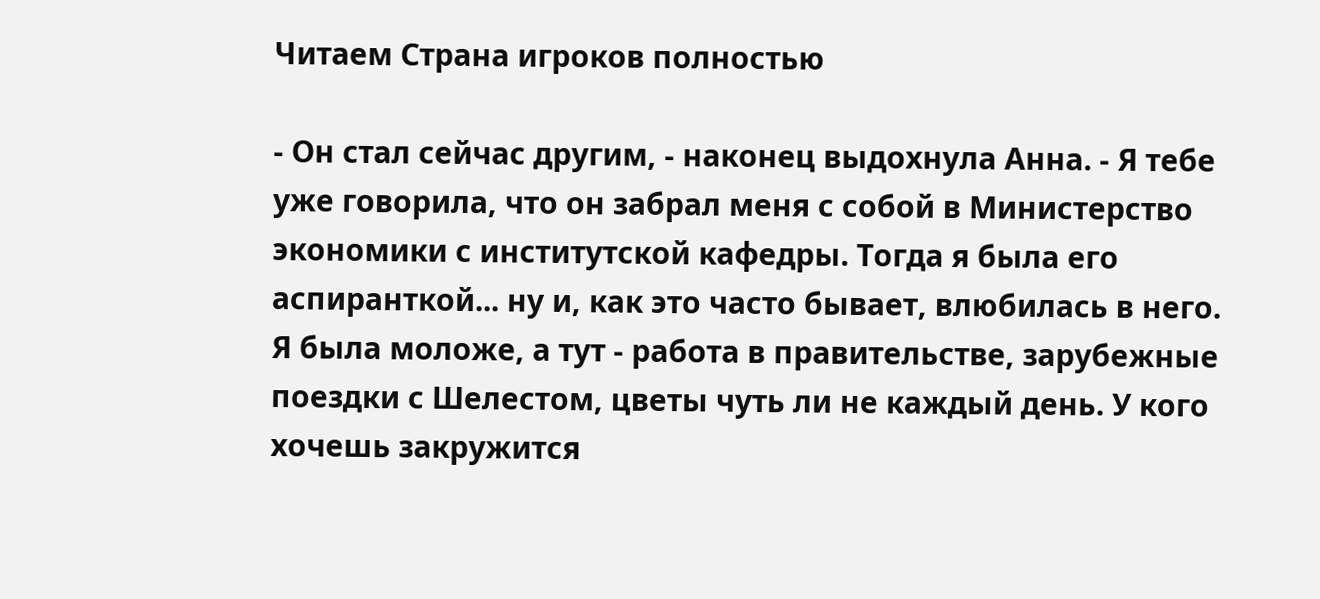Читаем Страна игроков полностью

- Он стал сейчас другим, - наконец выдохнула Анна. - Я тебе уже говорила, что он забрал меня с собой в Министерство экономики с институтской кафедры. Тогда я была его аспиранткой... ну и, как это часто бывает, влюбилась в него. Я была моложе, а тут - работа в правительстве, зарубежные поездки с Шелестом, цветы чуть ли не каждый день. У кого хочешь закружится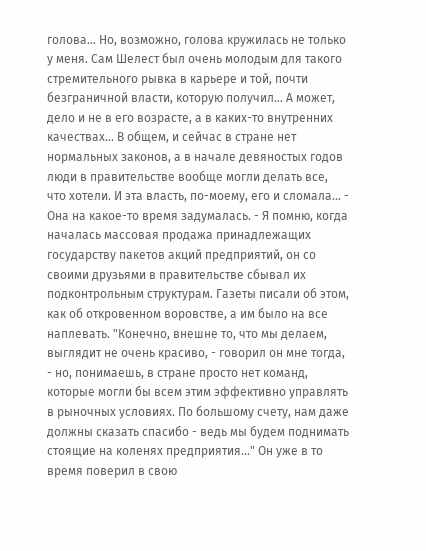голова... Но, возможно, голова кружилась не только у меня. Сам Шелест был очень молодым для такого стремительного рывка в карьере и той, почти безграничной власти, которую получил... А может, дело и не в его возрасте, а в каких-то внутренних качествах... В общем, и сейчас в стране нет нормальных законов, а в начале девяностых годов люди в правительстве вообще могли делать все, что хотели. И эта власть, по-моему, его и сломала... - Она на какое-то время задумалась. - Я помню, когда началась массовая продажа принадлежащих государству пакетов акций предприятий, он со своими друзьями в правительстве сбывал их подконтрольным структурам. Газеты писали об этом, как об откровенном воровстве, а им было на все наплевать. "Конечно, внешне то, что мы делаем, выглядит не очень красиво, - говорил он мне тогда, - но, понимаешь, в стране просто нет команд, которые могли бы всем этим эффективно управлять в рыночных условиях. По большому счету, нам даже должны сказать спасибо - ведь мы будем поднимать стоящие на коленях предприятия..." Он уже в то время поверил в свою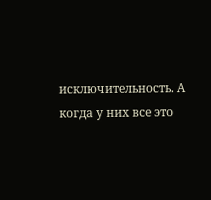исключительность. А когда у них все это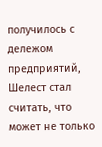получилось с дележом предприятий, Шелест стал считать, что может не только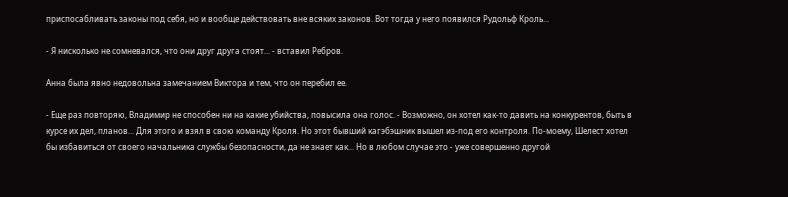приспосабливать законы под себя, но и вообще действовать вне всяких законов. Вот тогда у него появился Рудольф Кроль...

- Я нисколько не сомневался, что они друг друга стоят... - вставил Ребров.

Анна была явно недовольна замечанием Виктора и тем, что он перебил ее.

- Еще раз повторяю, Владимир не способен ни на какие убийства, повысила она голос. - Возможно, он хотел как-то давить на конкурентов, быть в курсе их дел, планов... Для этого и взял в свою команду Кроля. Но этот бывший кагэбэшник вышел из-под его контроля. По-моему, Шелест хотел бы избавиться от своего начальника службы безопасности, да не знает как... Но в любом случае это - уже совершенно другой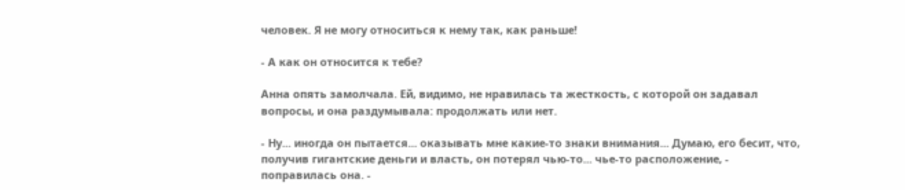человек. Я не могу относиться к нему так, как раньше!

- А как он относится к тебе?

Анна опять замолчала. Ей, видимо, не нравилась та жесткость, с которой он задавал вопросы, и она раздумывала: продолжать или нет.

- Ну... иногда он пытается... оказывать мне какие-то знаки внимания... Думаю, его бесит, что, получив гигантские деньги и власть, он потерял чью-то... чье-то расположение, - поправилась она. -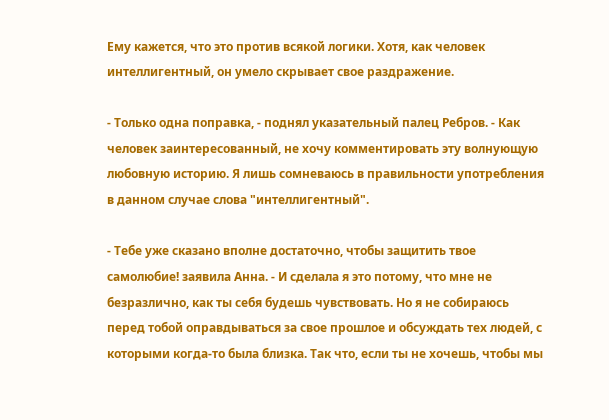Ему кажется, что это против всякой логики. Хотя, как человек интеллигентный, он умело скрывает свое раздражение.

- Только одна поправка, - поднял указательный палец Ребров. - Как человек заинтересованный, не хочу комментировать эту волнующую любовную историю. Я лишь сомневаюсь в правильности употребления в данном случае слова "интеллигентный".

- Тебе уже сказано вполне достаточно, чтобы защитить твое самолюбие! заявила Анна. - И сделала я это потому, что мне не безразлично, как ты себя будешь чувствовать. Но я не собираюсь перед тобой оправдываться за свое прошлое и обсуждать тех людей, с которыми когда-то была близка. Так что, если ты не хочешь, чтобы мы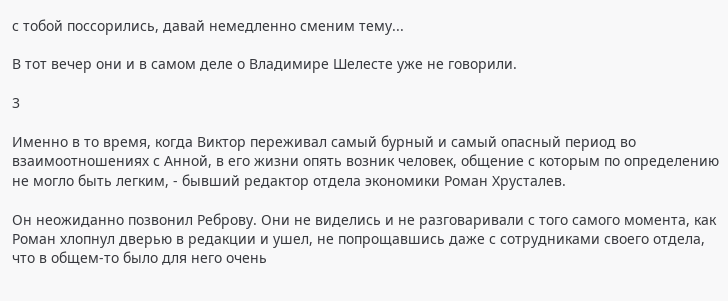с тобой поссорились, давай немедленно сменим тему...

В тот вечер они и в самом деле о Владимире Шелесте уже не говорили.

3

Именно в то время, когда Виктор переживал самый бурный и самый опасный период во взаимоотношениях с Анной, в его жизни опять возник человек, общение с которым по определению не могло быть легким, - бывший редактор отдела экономики Роман Хрусталев.

Он неожиданно позвонил Реброву. Они не виделись и не разговаривали с того самого момента, как Роман хлопнул дверью в редакции и ушел, не попрощавшись даже с сотрудниками своего отдела, что в общем-то было для него очень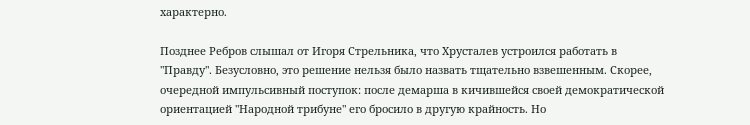характерно.

Позднее Ребров слышал от Игоря Стрельника, что Хрусталев устроился работать в "Правду". Безусловно, это решение нельзя было назвать тщательно взвешенным. Скорее, очередной импульсивный поступок: после демарша в кичившейся своей демократической ориентацией "Народной трибуне" его бросило в другую крайность. Но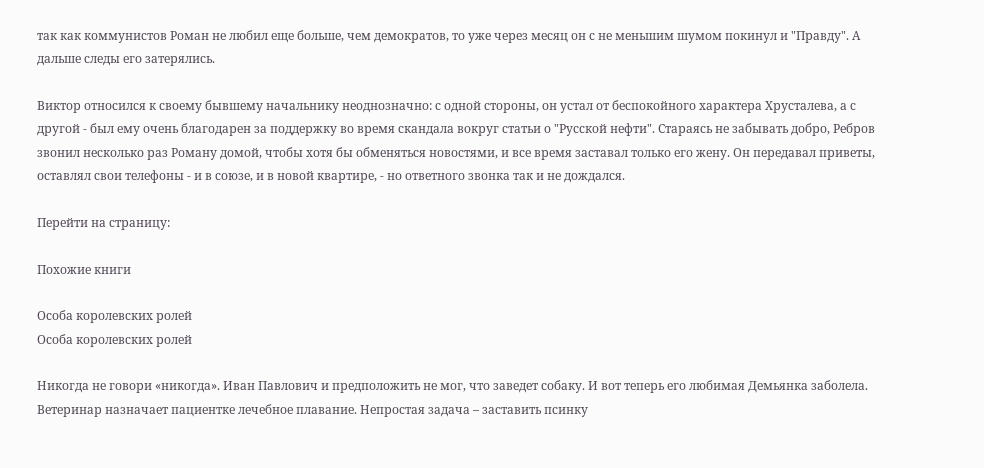так как коммунистов Роман не любил еще больше, чем демократов, то уже через месяц он с не меньшим шумом покинул и "Правду". А дальше следы его затерялись.

Виктор относился к своему бывшему начальнику неоднозначно: с одной стороны, он устал от беспокойного характера Хрусталева, а с другой - был ему очень благодарен за поддержку во время скандала вокруг статьи о "Русской нефти". Стараясь не забывать добро, Ребров звонил несколько раз Роману домой, чтобы хотя бы обменяться новостями, и все время заставал только его жену. Он передавал приветы, оставлял свои телефоны - и в союзе, и в новой квартире, - но ответного звонка так и не дождался.

Перейти на страницу:

Похожие книги

Особа королевских ролей
Особа королевских ролей

Никогда не говори «никогда». Иван Павлович и предположить не мог, что заведет собаку. И вот теперь его любимая Демьянка заболела. Ветеринар назначает пациентке лечебное плавание. Непростая задача – заставить псинку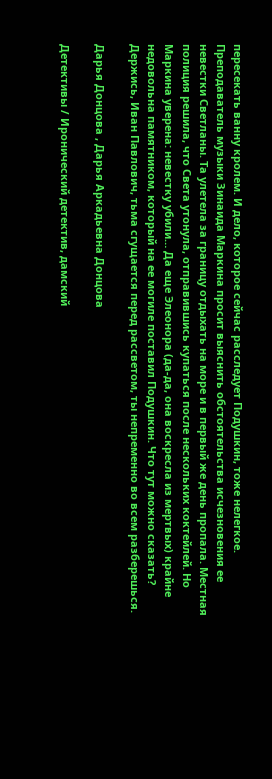пересекать ванну кролем. И дело, которое сейчас расследует Подушкин, тоже нелегкое. Преподаватель музыки Зинаида Маркина просит выяснить обстоятельства исчезновения ее невестки Светланы. Та улетела за границу отдыхать на море и в первый же день пропала. Местная полиция решила, что Света утонула, отправившись купаться после нескольких коктейлей. Но Маркина уверена: невестку убили… Да еще Элеонора (да-да, она воскресла из мертвых) крайне недовольна памятником, который на ее могиле поставил Подушкин. Что тут можно сказать? Держись, Иван Павлович, тьма сгущается перед рассветом, ты непременно во всем разберешься.

Дарья Донцова , Дарья Аркадьевна Донцова

Детективы / Иронический детектив, дамский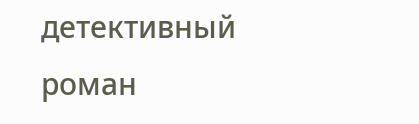детективный роман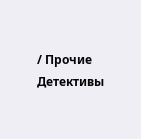/ Прочие Детективы